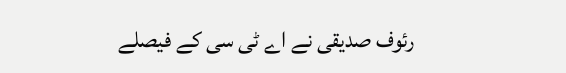رئوف صدیقی نے اے ٹی سی کے فیصلے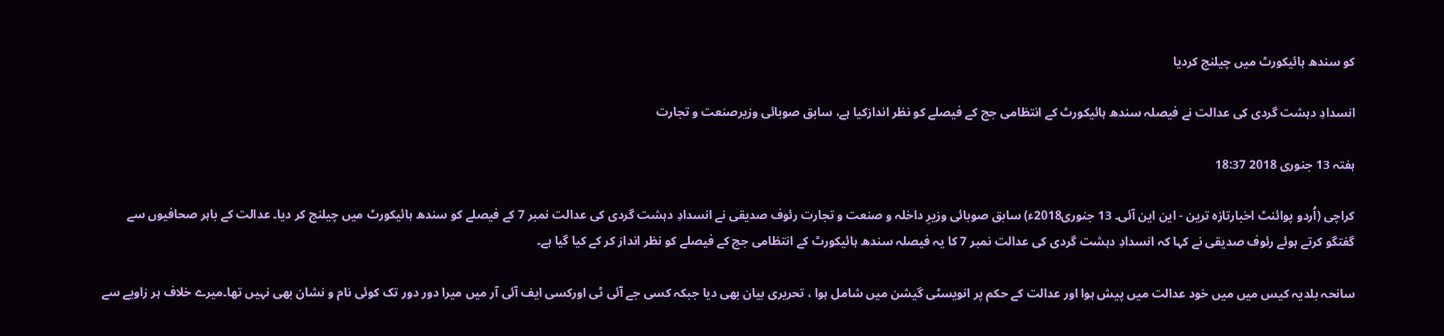کو سندھ ہائیکورٹ میں چیلنج کردیا

انسدادِ دہشت گردی کی عدالت نے فیصلہ سندھ ہائیکورٹ کے انتظامی جج کے فیصلے کو نظر اندازکیا ہے، سابق صوبائی وزیرصنعت و تجارت

ہفتہ 13 جنوری 2018 18:37

کراچی (اُردو پوائنٹ اخبارتازہ ترین - این این آئی۔ 13 جنوری2018ء) سابق صوبائی وزیرِ داخلہ و صنعت و تجارت رئوف صدیقی نے انسدادِ دہشت گردی کی عدالت نمبر 7 کے فیصلے کو سندھ ہائیکورٹ میں چیلنج کر دیا۔ عدالت کے باہر صحافیوں سے گفتگو کرتے ہوئے رئوف صدیقی نے کہا کہ انسدادِ دہشت گردی کی عدالت نمبر 7 کا یہ فیصلہ سندھ ہائیکورٹ کے انتظامی جج کے فیصلے کو نظر انداز کر کے کیا گیا ہے۔

سانحہ بلدیہ کیس میں میں خود عدالت میں پیش ہوا اور عدالت کے حکم پر انویسٹی گیشن میں شامل ہوا ، تحریری بیان بھی دیا جبکہ کسی جے آئی ٹی اورکسی ایف آئی آر میں میرا دور دور تک کوئی نام و نشان بھی نہیں تھا۔میرے خلاف ہر زاویے سے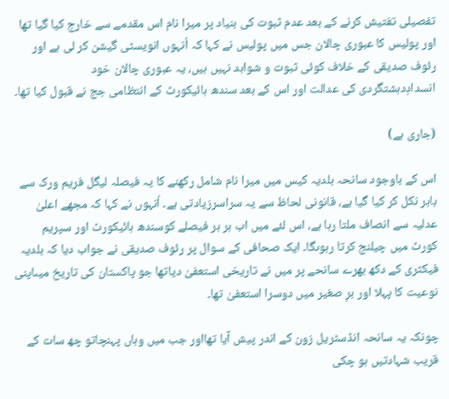تفصیلی تفتیش کرنے کے بعد عدم ثبوت کی بنیاد پر میرا نام اس مقدمے سے خارج کیا گیا تھا اور پولیس کا عبوری چالان جس میں پولیس نے کہا کہ اُنہوں انویسٹی گیشن کر لی ہے اور رئوف صدیقی کے خلاف کوئی ثبوت و شواہد نہیں ہیں، یہ عبوری چالان خود انسدادِدہشتگردی کی عدالت اور اس کے بعد سندھ ہائیکورٹ کے انتظامی جج نے قبول کیا تھا۔

(جاری ہے)

اس کے باوجود سانحہ بلدیہ کیس میں میرا نام شامل رکھنے کا یہ فیصلہ لیگل فریم ورک سے باہر نکل کر کیا گیا ہے، قانونی لحاظ سے یہ سراسرزیادتی ہے۔ اُنہوں نے کہا کہ مجھے اعلیٰ عدلیہ سے انصاف ملتا رہا ہے، اس لئے میں اب ہر ہر فیصلے کوسندھ ہائیکورٹ اور سپریم کورٹ میں چیلنج کرتا رہوںگا۔ ایک صحافی کے سوال پر رئوف صدیقی نے جواب دیا کہ بلدیہ فیکٹری کے دکھ بھرے سانحے پر میں نے تاریخی استعفیٰ دیاتھا جو پاکستان کی تاریخ میںاپنی نوعیت کا پہلا اور برِ صغیر میں دوسرا استعفیٰ تھا۔

چونکہ یہ سانحہ انڈسٹریل زون کے اندر پیش آیا تھااور جب میں وہاں پہنچاتو چھ سات کے قریب شہادتیں ہو چکی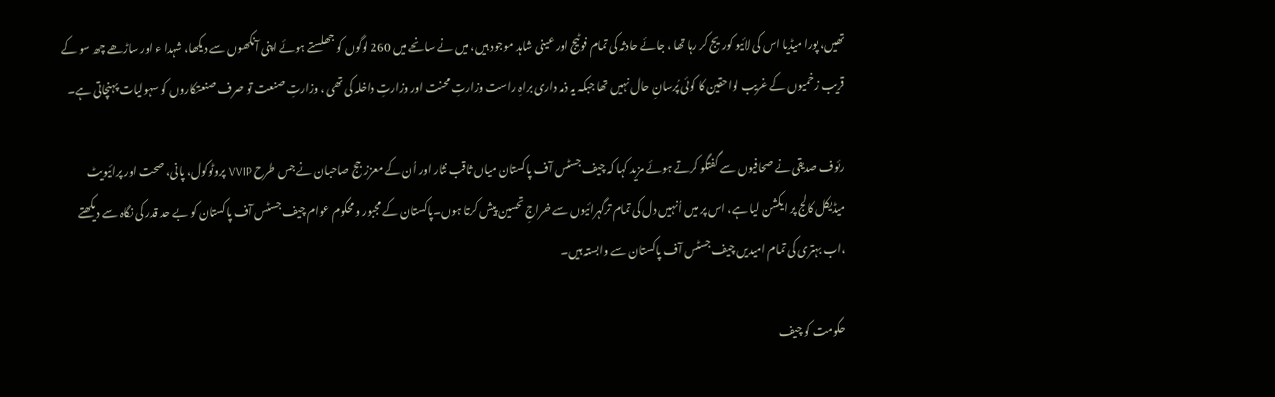تھیں، پورا میڈیا اس کی لائیو کوریج کر رہا تھا ، جائے حادثہ کی تمام فوٹیج اور عینی شاہد موجود ہیں، میں نے سانحے میں 260 لوگوں کو جھلستے ہوئے اپنی آنکھوں سے دیکھا، شہدا ء اور ساڑھے چھ سو کے قریب زخمیوں کے غریب لواحقین کا کوئی پُرسانِ حال نہیں تھا جبکہ یہ ذمہ داری براہِ راست وزارتِ محنت اور وزارتِ داخلہ کی تھی ، وزارتِ صنعت تو صرف صنعتکاروں کو سہولیات پہنچاتی ہے۔

رئوف صدیقی نے صحافیوں سے گفتگو کرتے ہوئے مزید کہا کہ چیف جسٹس آف پاکستان میاں ثاقب نثار اور اُن کے معزز جج صاحبان نے جس طرح VVIP پروٹوکول، پانی، صحت اور پرائیویٹ میڈیکل کالج پر ایکشن لیا ہے، اس پر میں اُنہیں دل کی تمام ترگہرائیوں سے خراجِ تحسین پیش کرتا ہوں۔پاکستان کے مجبور و محکوم عوام چیف جسٹس آف پاکستان کو بے حد قدر کی نگاہ سے دیکھتے ،اب بہتری کی تمام امیدیں چیف جسٹس آف پاکستان سے وابستہ ہیں۔

حکومت کو چیف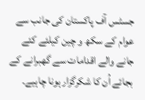جسٹس آف پاکستان کی جانب سے عوام کے سکھ و چین کیلئے کئے جانے والے اقدامات سے گھبرانے کے بجائے اُن کا شکرگزار ہونا چاہیے۔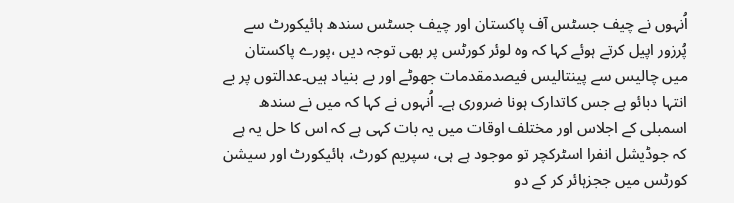اُنہوں نے چیف جسٹس آف پاکستان اور چیف جسٹس سندھ ہائیکورٹ سے پُرزور اپیل کرتے ہوئے کہا کہ وہ لوئر کورٹس پر بھی توجہ دیں ،پورے پاکستان میں چالیس سے پینتالیس فیصدمقدمات جھوٹے اور بے بنیاد ہیں۔عدالتوں پر بے انتہا دبائو ہے جس کاتدارک ہونا ضروری ہے۔ اُنہوں نے کہا کہ میں نے سندھ اسمبلی کے اجلاس اور مختلف اوقات میں یہ بات کہی ہے کہ اس کا حل یہ ہے کہ جوڈیشل انفرا اسٹرکچر تو موجود ہے ہی، سپریم کورٹ، ہائیکورٹ اور سیشن کورٹس میں ججزہائر کر کے دو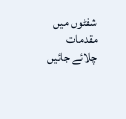شفٹوں میں مقدمات چلائے جائیں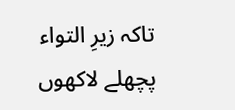تاکہ زیرِ التواء پچھلے لاکھوں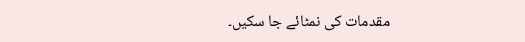مقدمات کی نمٹائے جا سکیں۔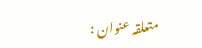متعلقہ عنوان :